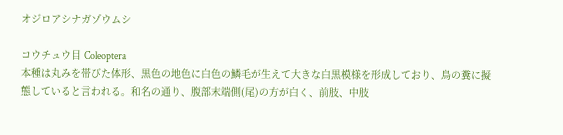オジロアシナガゾウムシ

コウチュウ目 Coleoptera
本種は丸みを帯びた体形、黒色の地色に白色の鱗毛が生えて大きな白黒模様を形成しており、鳥の糞に擬態していると言われる。和名の通り、腹部末端側(尾)の方が白く、前肢、中肢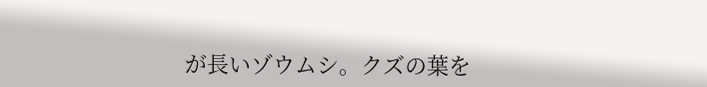が長いゾウムシ。クズの葉を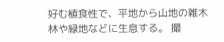好む植食性で、平地から山地の雑木林や緑地などに生息する。 撮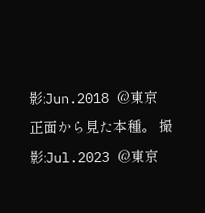影:Jun.2018 @東京
正面から見た本種。 撮影:Jul.2023 @東京